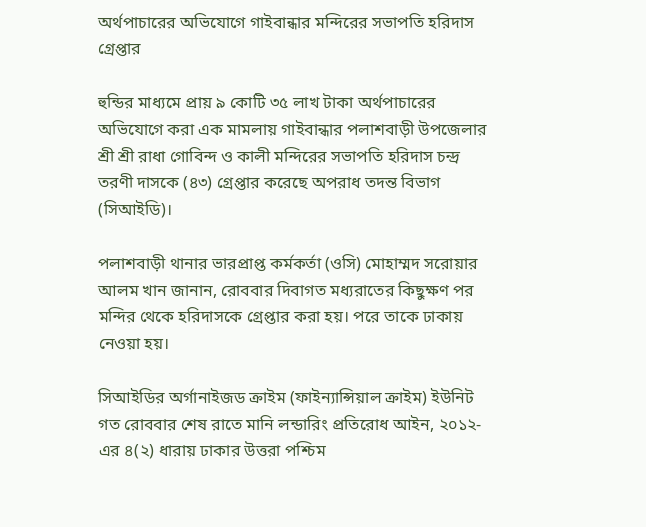অর্থপাচারের অভিযোগে গাইবান্ধার মন্দিরের সভাপতি হরিদাস গ্রেপ্তার

হুন্ডির মাধ্যমে প্রায় ৯ কোটি ৩৫ লাখ টাকা অর্থপাচারের অভিযোগে করা এক মামলায় গাইবান্ধার পলাশবাড়ী উপজেলার শ্রী শ্রী রাধা গোবিন্দ ও কালী মন্দিরের সভাপতি হরিদাস চন্দ্র তরণী দাসকে (৪৩) গ্রেপ্তার করেছে অপরাধ তদন্ত বিভাগ (সিআইডি)।

পলাশবাড়ী থানার ভারপ্রাপ্ত কর্মকর্তা (ওসি) মোহাম্মদ সরোয়ার আলম খান জানান, রোববার দিবাগত মধ্যরাতের কিছুক্ষণ পর মন্দির থেকে হরিদাসকে গ্রেপ্তার করা হয়। পরে তাকে ঢাকায় নেওয়া হয়।

সিআইডির অর্গানাইজড ক্রাইম (ফাইন্যান্সিয়াল ক্রাইম) ইউনিট গত রোববার শেষ রাতে মানি লন্ডারিং প্রতিরোধ আইন, ২০১২-এর ৪(২) ধারায় ঢাকার উত্তরা পশ্চিম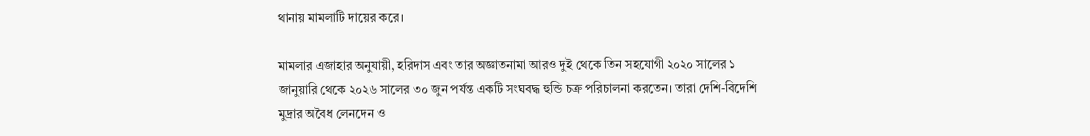থানায় মামলাটি দায়ের করে।

মামলার এজাহার অনুযায়ী, হরিদাস এবং তার অজ্ঞাতনামা আরও দুই থেকে তিন সহযোগী ২০২০ সালের ১ জানুয়ারি থেকে ২০২৬ সালের ৩০ জুন পর্যন্ত একটি সংঘবদ্ধ হুন্ডি চক্র পরিচালনা করতেন। তারা দেশি-বিদেশি মুদ্রার অবৈধ লেনদেন ও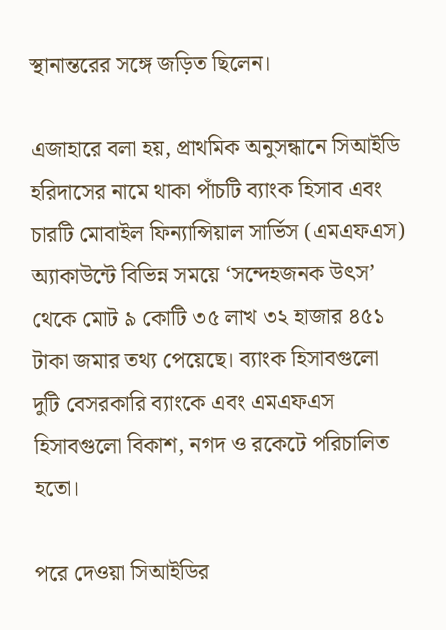স্থানান্তরের সঙ্গে জড়িত ছিলেন।

এজাহারে বলা হয়, প্রাথমিক অনুসন্ধানে সিআইডি হরিদাসের নামে থাকা পাঁচটি ব্যাংক হিসাব এবং চারটি মোবাইল ফিন্যান্সিয়াল সার্ভিস (এমএফএস) অ্যাকাউন্টে বিভিন্ন সময়ে ‘সন্দেহজনক উৎস’ থেকে মোট ৯ কোটি ৩৫ লাখ ৩২ হাজার ৪৫১ টাকা জমার তথ্য পেয়েছে। ব্যাংক হিসাবগুলো দুটি বেসরকারি ব্যাংকে এবং এমএফএস হিসাবগুলো বিকাশ, নগদ ও রকেটে পরিচালিত হতো।

পরে দেওয়া সিআইডির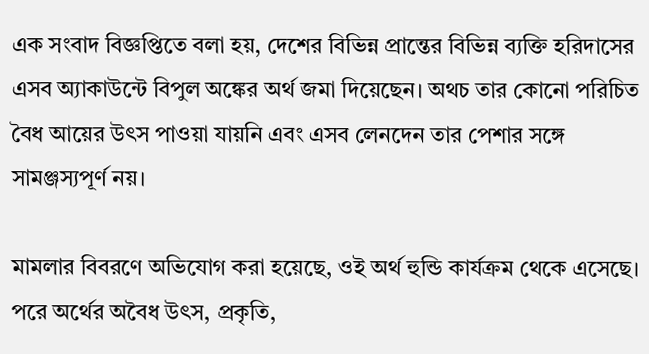এক সংবাদ বিজ্ঞপ্তিতে বলা হয়, দেশের বিভিন্ন প্রান্তের বিভিন্ন ব্যক্তি হরিদাসের এসব অ্যাকাউন্টে বিপুল অঙ্কের অর্থ জমা দিয়েছেন। অথচ তার কোনো পরিচিত বৈধ আয়ের উৎস পাওয়া যায়নি এবং এসব লেনদেন তার পেশার সঙ্গে সামঞ্জস্যপূর্ণ নয়।

মামলার বিবরণে অভিযোগ করা হয়েছে, ওই অর্থ হুন্ডি কার্যক্রম থেকে এসেছে। পরে অর্থের অবৈধ উৎস, প্রকৃতি,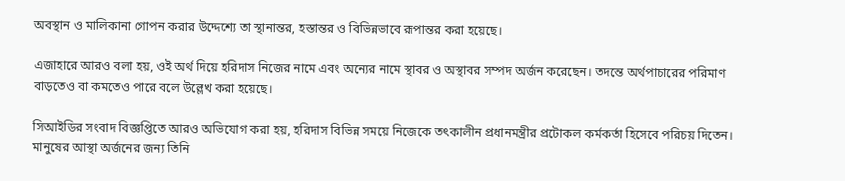অবস্থান ও মালিকানা গোপন করার উদ্দেশ্যে তা স্থানান্তর, হস্তান্তর ও বিভিন্নভাবে রূপান্তর করা হয়েছে।

এজাহারে আরও বলা হয়, ওই অর্থ দিয়ে হরিদাস নিজের নামে এবং অন্যের নামে স্থাবর ও অস্থাবর সম্পদ অর্জন করেছেন। তদন্তে অর্থপাচারের পরিমাণ বাড়তেও বা কমতেও পারে বলে উল্লেখ করা হয়েছে।

সিআইডির সংবাদ বিজ্ঞপ্তিতে আরও অভিযোগ করা হয়, হরিদাস বিভিন্ন সময়ে নিজেকে তৎকালীন প্রধানমন্ত্রীর প্রটোকল কর্মকর্তা হিসেবে পরিচয় দিতেন। মানুষের আস্থা অর্জনের জন্য তিনি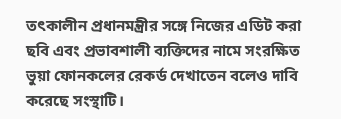তৎকালীন প্রধানমন্ত্রীর সঙ্গে নিজের এডিট করা ছবি এবং প্রভাবশালী ব্যক্তিদের নামে সংরক্ষিত ভুয়া ফোনকলের রেকর্ড দেখাতেন বলেও দাবি করেছে সংস্থাটি।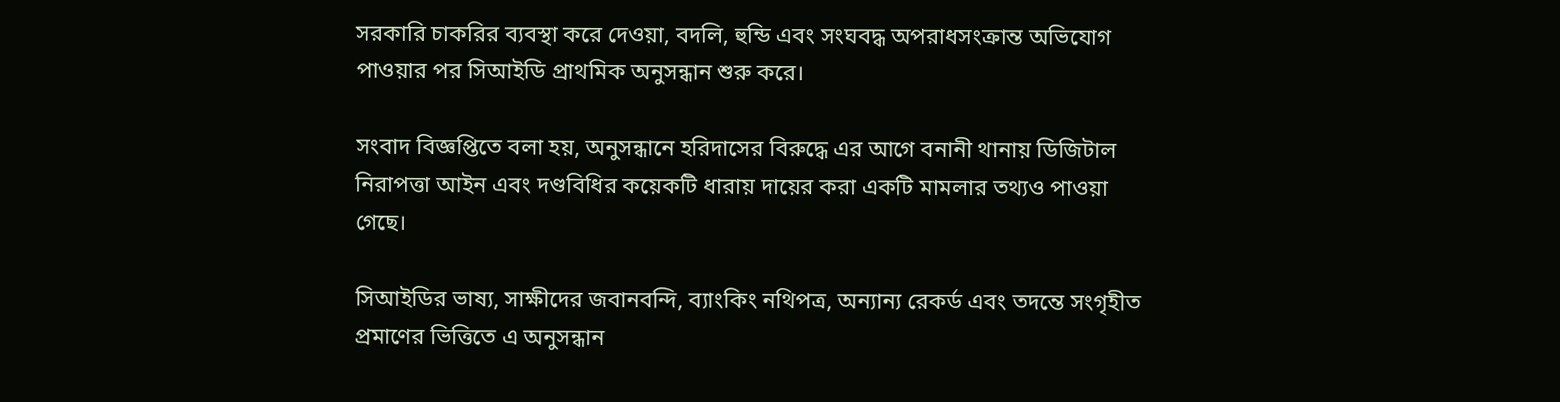সরকারি চাকরির ব্যবস্থা করে দেওয়া, বদলি, হুন্ডি এবং সংঘবদ্ধ অপরাধসংক্রান্ত অভিযোগ পাওয়ার পর সিআইডি প্রাথমিক অনুসন্ধান শুরু করে।

সংবাদ বিজ্ঞপ্তিতে বলা হয়, অনুসন্ধানে হরিদাসের বিরুদ্ধে এর আগে বনানী থানায় ডিজিটাল নিরাপত্তা আইন এবং দণ্ডবিধির কয়েকটি ধারায় দায়ের করা একটি মামলার তথ্যও পাওয়া গেছে।

সিআইডির ভাষ্য, সাক্ষীদের জবানবন্দি, ব্যাংকিং নথিপত্র, অন্যান্য রেকর্ড এবং তদন্তে সংগৃহীত প্রমাণের ভিত্তিতে এ অনুসন্ধান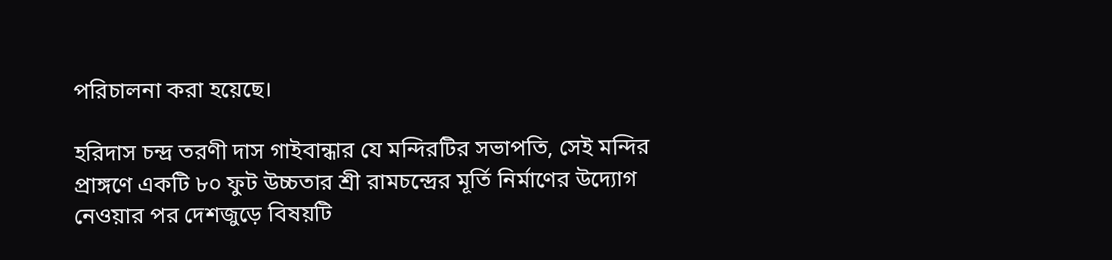পরিচালনা করা হয়েছে।

হরিদাস চন্দ্র তরণী দাস গাইবান্ধার যে মন্দিরটির সভাপতি, সেই মন্দির প্রাঙ্গণে একটি ৮০ ফুট উচ্চতার শ্রী রামচন্দ্রের মূর্তি নির্মাণের উদ্যোগ নেওয়ার পর দেশজুড়ে বিষয়টি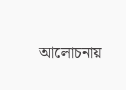আলোচনায়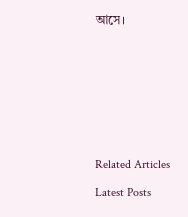আসে।









Related Articles

Latest Posts